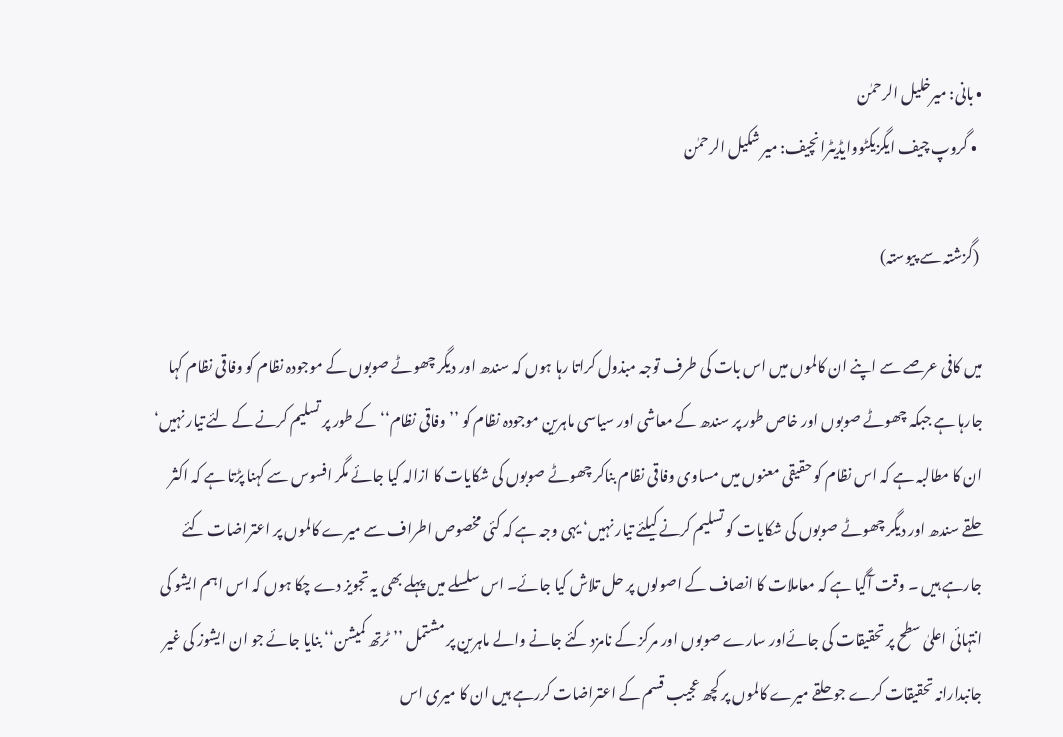• بانی: میرخلیل الرحمٰن
  • گروپ چیف ایگزیکٹووایڈیٹرانچیف: میر شکیل الرحمٰن

 (گزشتہ سے پیوستہ)

میں کافی عرصے سے اپنے ان کالموں میں اس بات کی طرف توجہ مبذول کراتا رہا ہوں کہ سندھ اور دیگر چھوٹے صوبوں کے موجودہ نظام کو وفاقی نظام کہا جارہا ہے جبکہ چھوٹے صوبوں اور خاص طور پر سندھ کے معاشی اور سیاسی ماہرین موجودہ نظام کو ’’وفاقی نظام‘‘ کے طور پر تسلیم کرنے کے لئے تیار نہیں‘ ان کا مطالبہ ہے کہ اس نظام کو حقیقی معنوں میں مساوی وفاقی نظام بناکر چھوٹے صوبوں کی شکایات کا ازالہ کیا جائے مگر افسوس سے کہنا پڑتا ہے کہ اکثر حلقے سندھ اور دیگر چھوٹے صوبوں کی شکایات کو تسلیم کرنے کیلئے تیار نہیں‘ یہی وجہ ہے کہ کئی مخصوص اطراف سے میرے کالموں پر اعتراضات کئے جارہے ہیں ۔ وقت آگیا ہے کہ معاملات کا انصاف کے اصولوں پر حل تلاش کیا جائے۔ اس سلسلے میں پہلے بھی یہ تجویز دے چکا ہوں کہ اس اہم ایشو کی انتہائی اعلیٰ سطح پر تحقیقات کی جائےاور سارے صوبوں اور مرکز کے نامزد کئے جانے والے ماہرین پر مشتمل ’’ٹرتھ کمیشن‘‘ بنایا جائے جو ان ایشوز کی غیر جانبدارانہ تحقیقات کرے جو حلقے میرے کالموں پر کچھ عجیب قسم کے اعتراضات کررہے ہیں ان کا میری اس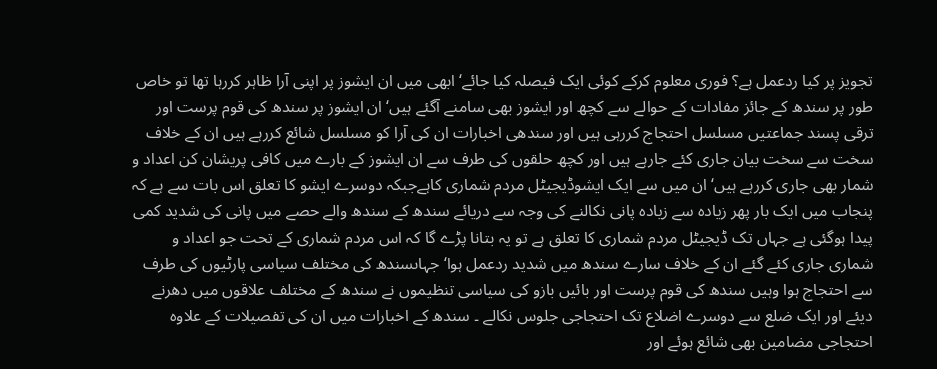تجویز پر کیا ردعمل ہے؟ فوری معلوم کرکے کوئی ایک فیصلہ کیا جائے‘ ابھی میں ان ایشوز پر اپنی آرا ظاہر کررہا تھا تو خاص طور پر سندھ کے جائز مفادات کے حوالے سے کچھ اور ایشوز بھی سامنے آگئے ہیں‘ ان ایشوز پر سندھ کی قوم پرست اور ترقی پسند جماعتیں مسلسل احتجاج کررہی ہیں اور سندھی اخبارات ان کی آرا کو مسلسل شائع کررہے ہیں ان کے خلاف سخت سے سخت بیان جاری کئے جارہے ہیں اور کچھ حلقوں کی طرف سے ان ایشوز کے بارے میں کافی پریشان کن اعداد و شمار بھی جاری کررہے ہیں‘ ان میں سے ایک ایشوڈیجیٹل مردم شماری کاہےجبکہ دوسرے ایشو کا تعلق اس بات سے ہے کہ پنجاب میں ایک بار پھر زیادہ سے زیادہ پانی نکالنے کی وجہ سے دریائے سندھ کے سندھ والے حصے میں پانی کی شدید کمی پیدا ہوگئی ہے جہاں تک ڈیجیٹل مردم شماری کا تعلق ہے تو یہ بتانا پڑے گا کہ اس مردم شماری کے تحت جو اعداد و شماری جاری کئے گئے ان کے خلاف سارے سندھ میں شدید ردعمل ہوا‘ جہاںسندھ کی مختلف سیاسی پارٹیوں کی طرف سے احتجاج ہوا وہیں سندھ کی قوم پرست اور بائیں بازو کی سیاسی تنظیموں نے سندھ کے مختلف علاقوں میں دھرنے دیئے اور ایک ضلع سے دوسرے اضلاع تک احتجاجی جلوس نکالے ۔ سندھ کے اخبارات میں ان کی تفصیلات کے علاوہ احتجاجی مضامین بھی شائع ہوئے اور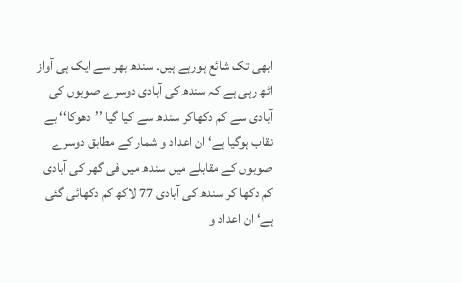ابھی تک شائع ہورہے ہیں۔ سندھ بھر سے ایک ہی آواز اٹھ رہی ہے کہ سندھ کی آبادی دوسرے صوبوں کی آبادی سے کم دکھاکر سندھ سے کیا گیا ’’دھوکا‘‘ بے نقاب ہوگیا ہے‘ ان اعداد و شمار کے مطابق دوسرے صوبوں کے مقابلے میں سندھ میں فی گھر کی آبادی کم دکھا کر سندھ کی آبادی 77 لاکھ کم دکھائی گئی ہے‘ ان اعداد و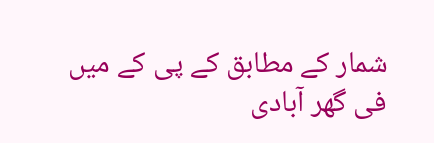شمار کے مطابق کے پی کے میں فی گھر آبادی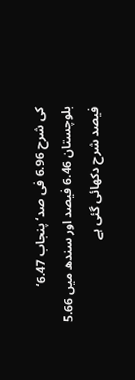کی شرح 6.96 فی صد‘ پنجاب 6.47‘ بلوچستان 6.46 فیصد اور سندھ میں 5.66 فیصد شرح دکھائی گئی ہے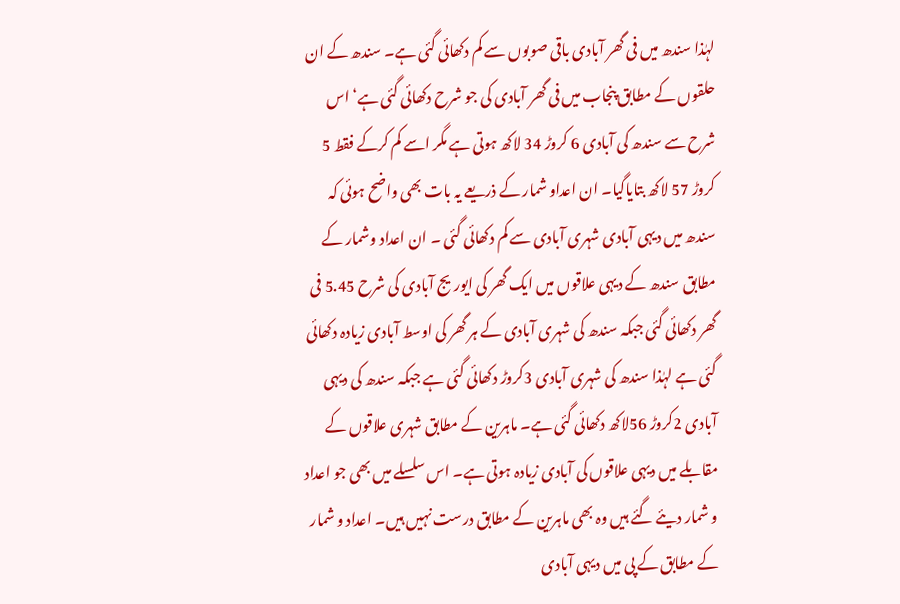لہٰذا سندھ میں فی گھر آبادی باقی صوبوں سے کم دکھائی گئی ہے۔ سندھ کے ان حلقوں کے مطابق پنجاب میں فی گھر آبادی کی جو شرح دکھائی گئی ہے‘ اس شرح سے سندھ کی آبادی 6 کروڑ 34 لاکھ ہوتی ہے مگر اسے کم کرکے فقط 5 کروڑ 57 لاکھ بتایاگیا۔ ان اعداو شمار کے ذریعے یہ بات بھی واضح ہوئی کہ سندھ میں دیہی آبادی شہری آبادی سے کم دکھائی گئی ۔ ان اعداد وشمار کے مطابق سندھ کے دیہی علاقوں میں ایک گھر کی ایوریج آبادی کی شرح 5.45 فی گھر دکھائی گئی جبکہ سندھ کی شہری آبادی کے ہر گھر کی اوسط آبادی زیادہ دکھائی گئی ہے لہٰذا سندھ کی شہری آبادی 3کروڑ دکھائی گئی ہے جبکہ سندھ کی دیہی آبادی 2کروڑ 56لاکھ دکھائی گئی ہے۔ ماہرین کے مطابق شہری علاقوں کے مقابلے میں دیہی علاقوں کی آبادی زیادہ ہوتی ہے۔ اس سلسلے میں بھی جو اعداد و شمار دیئے گئے ہیں وہ بھی ماہرین کے مطابق درست نہیں ہیں۔ اعداد و شمار کے مطابق کے پی میں دیہی آبادی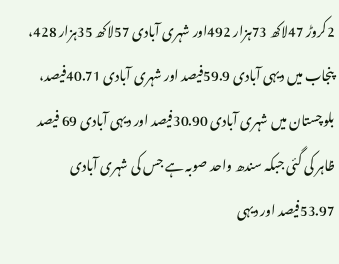2کروڑ 47لاکھ 73ہزار 492اور شہری آبادی 57لاکھ 35ہزار 428، پنجاب میں دیہی آبادی 59.9فیصد اور شہری آبادی 40.71فیصد، بلوچستان میں شہری آبادی 30.90فیصد اور دیہی آبادی 69 فیصد ظاہر کی گئی جبکہ سندھ واحد صوبہ ہے جس کی شہری آبادی 53.97فیصد اور دیہی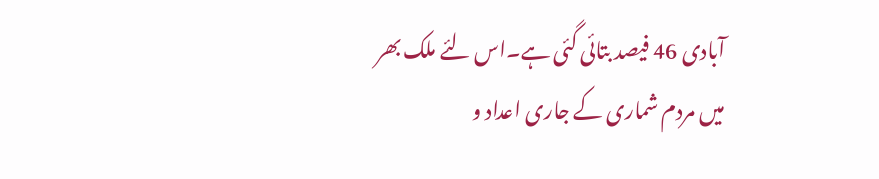آبادی 46 فیصد بتائی گئی ہے۔اس لئے ملک بھر میں مردم شماری کے جاری اعداد و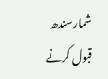شمارسندھ قبول کرنے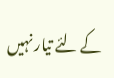کے لئے تیار نہیں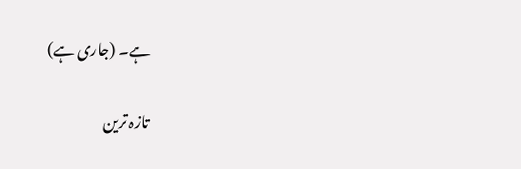ہے۔ (جاری ہے)

تازہ ترین